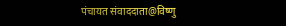पंचायत संवाददाता@विष्णु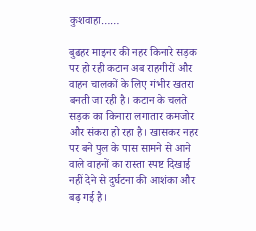कुशवाहा……

बुढहर माइनर की नहर किनारे सड़क पर हो रही कटान अब राहगीरों और वाहन चालकों के लिए गंभीर खतरा बनती जा रही है। कटान के चलते सड़क का किनारा लगातार कमजोर और संकरा हो रहा है। खासकर नहर पर बने पुल के पास सामने से आने वाले वाहनों का रास्ता स्पष्ट दिखाई नहीं देने से दुर्घटना की आशंका और बढ़ गई है।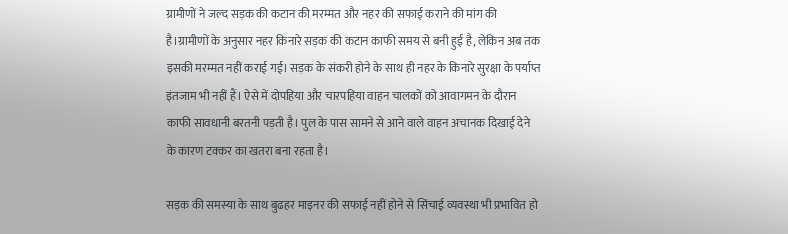ग्रामीणों ने जल्द सड़क की कटान की मरम्मत और नहर की सफाई कराने की मांग की है।ग्रामीणों के अनुसार नहर किनारे सड़क की कटान काफी समय से बनी हुई है, लेकिन अब तक इसकी मरम्मत नहीं कराई गई। सड़क के संकरी होने के साथ ही नहर के किनारे सुरक्षा के पर्याप्त इंतजाम भी नहीं हैं। ऐसे में दोपहिया और चारपहिया वाहन चालकों को आवागमन के दौरान काफी सावधानी बरतनी पड़ती है। पुल के पास सामने से आने वाले वाहन अचानक दिखाई देने के कारण टक्कर का खतरा बना रहता है।

सड़क की समस्या के साथ बुढहर माइनर की सफाई नहीं होने से सिंचाई व्यवस्था भी प्रभावित हो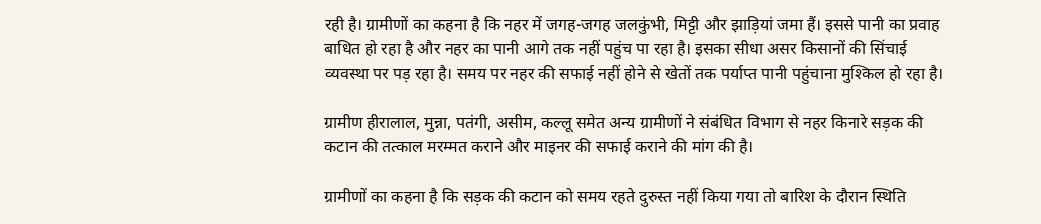रही है। ग्रामीणों का कहना है कि नहर में जगह-जगह जलकुंभी, मिट्टी और झाड़ियां जमा हैं। इससे पानी का प्रवाह बाधित हो रहा है और नहर का पानी आगे तक नहीं पहुंच पा रहा है। इसका सीधा असर किसानों की सिंचाई व्यवस्था पर पड़ रहा है। समय पर नहर की सफाई नहीं होने से खेतों तक पर्याप्त पानी पहुंचाना मुश्किल हो रहा है।

ग्रामीण हीरालाल, मुन्ना, पतंगी, असीम, कल्लू समेत अन्य ग्रामीणों ने संबंधित विभाग से नहर किनारे सड़क की कटान की तत्काल मरम्मत कराने और माइनर की सफाई कराने की मांग की है।

ग्रामीणों का कहना है कि सड़क की कटान को समय रहते दुरुस्त नहीं किया गया तो बारिश के दौरान स्थिति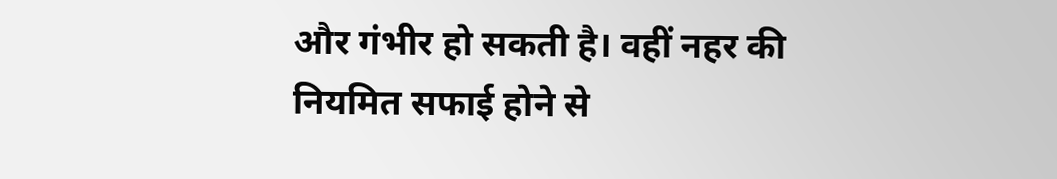और गंभीर हो सकती है। वहीं नहर की नियमित सफाई होने से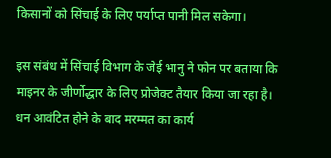किसानों को सिंचाई के लिए पर्याप्त पानी मिल सकेगा।

इस संबंध में सिंचाई विभाग के जेई भानु ने फोन पर बताया कि माइनर के जीर्णोद्धार के लिए प्रोजेक्ट तैयार किया जा रहा है। धन आवंटित होने के बाद मरम्मत का कार्य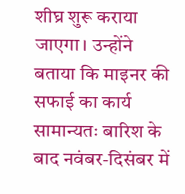शीघ्र शुरू कराया जाएगा। उन्होंने बताया कि माइनर की सफाई का कार्य सामान्यतः बारिश के बाद नवंबर-दिसंबर में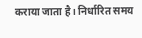कराया जाता है। निर्धारित समय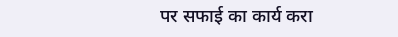पर सफाई का कार्य करा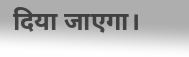दिया जाएगा।